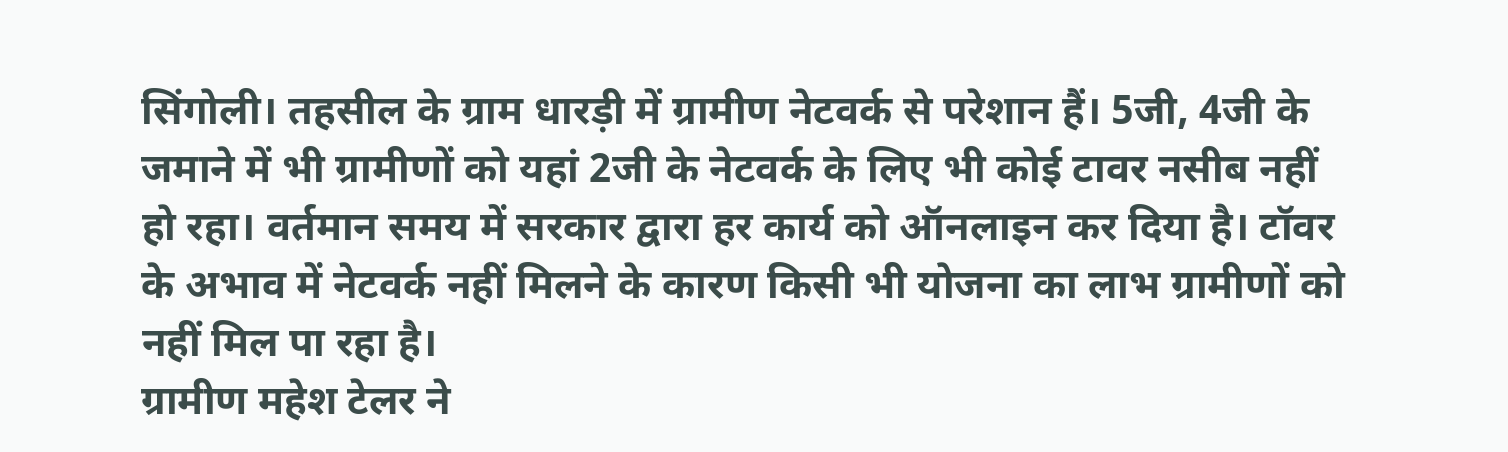सिंगोली। तहसील के ग्राम धारड़ी में ग्रामीण नेटवर्क से परेशान हैं। 5जी, 4जी के जमाने में भी ग्रामीणों को यहां 2जी के नेटवर्क के लिए भी कोई टावर नसीब नहीं हो रहा। वर्तमान समय में सरकार द्वारा हर कार्य को ऑनलाइन कर दिया है। टॉवर के अभाव में नेटवर्क नहीं मिलने के कारण किसी भी योजना का लाभ ग्रामीणों को नहीं मिल पा रहा है।
ग्रामीण महेश टेलर ने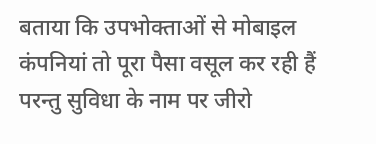बताया कि उपभोक्ताओं से मोबाइल कंपनियां तो पूरा पैसा वसूल कर रही हैं परन्तु सुविधा के नाम पर जीरो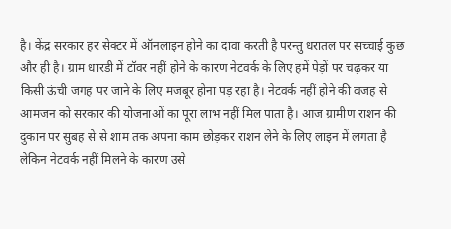है। केंद्र सरकार हर सेक्टर में ऑनलाइन होने का दावा करती है परन्तु धरातल पर सच्चाई कुछ और ही है। ग्राम धारडी में टॉवर नहीं होने के कारण नेटवर्क के लिए हमें पेड़ों पर चढ़कर या किसी ऊंची जगह पर जाने के लिए मजबूर होना पड़ रहा है। नेटवर्क नहीं होने की वजह से आमजन को सरकार की योजनाओं का पूरा लाभ नहीं मिल पाता है। आज ग्रामीण राशन की दुकान पर सुबह से से शाम तक अपना काम छोड़कर राशन लेने के लिए लाइन में लगता है लेकिन नेटवर्क नहीं मिलने के कारण उसे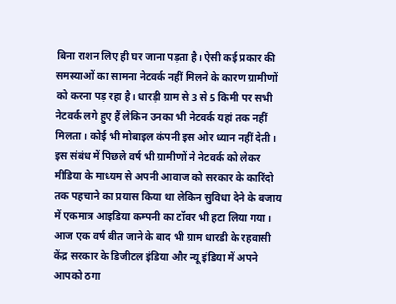बिना राशन लिए ही घर जाना पड़ता है। ऐसी कई प्रकार की समस्याओं का सामना नेटवर्क नहीं मिलने के कारण ग्रामीणों को करना पड़ रहा है। धारड़ी ग्राम से 3 से 5 किमी पर सभी नेटवर्क लगे हुए हैं लेकिन उनका भी नेटवर्क यहां तक नहीं मिलता। कोई भी मोबाइल कंपनी इस ओर ध्यान नहीं देती। इस संबंध में पिछले वर्ष भी ग्रामीणों ने नेटवर्क को लेकर मीडिया के माध्यम से अपनी आवाज को सरकार के कारिंदो तक पहचाने का प्रयास किया था लेकिन सुविधा देने के बजाय में एकमात्र आइडिया कम्पनी का टॉवर भी हटा लिया गया। आज एक वर्ष बीत जाने के बाद भी ग्राम धारडी के रहवासी केंद्र सरकार के डिजीटल इंडिया और न्यू इंडिया में अपने आपको ठगा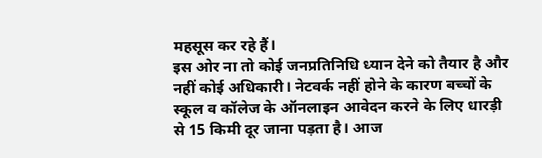महसूस कर रहे हैं।
इस ओर ना तो कोई जनप्रतिनिधि ध्यान देने को तैयार है और नहीं कोई अधिकारी। नेटवर्क नहीं होने के कारण बच्चों के स्कूल व कॉलेज के ऑनलाइन आवेदन करने के लिए धारड़ी से 15 किमी दूर जाना पड़ता है। आज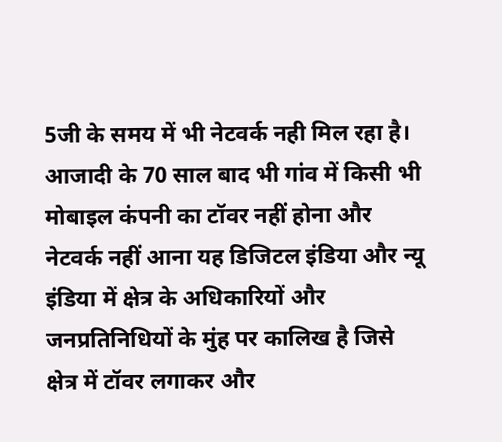5जी के समय में भी नेटवर्क नही मिल रहा है। आजादी के 70 साल बाद भी गांव में किसी भी मोबाइल कंपनी का टॉवर नहीं होना और नेटवर्क नहीं आना यह डिजिटल इंडिया और न्यू इंडिया में क्षेत्र के अधिकारियों और जनप्रतिनिधियों के मुंह पर कालिख है जिसे क्षेत्र में टॉवर लगाकर और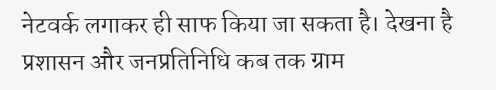नेटवर्क लगाकर ही साफ किया जा सकता है। देखना है प्रशासन और जनप्रतिनिधि कब तक ग्राम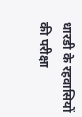धारडी के रहवासियों की परीक्षा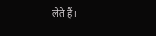लेते हैं।